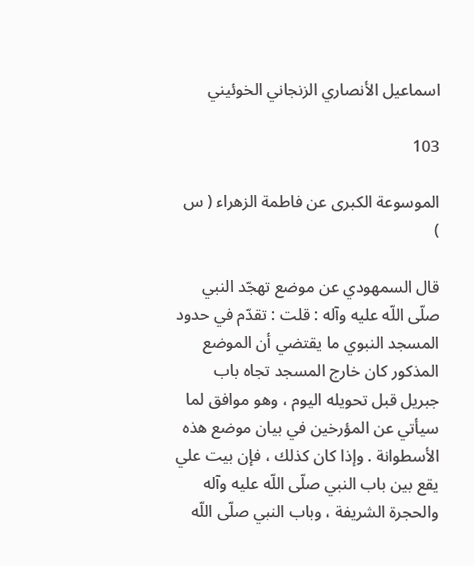اسماعيل الأنصاري الزنجاني الخوئيني

103

الموسوعة الكبرى عن فاطمة الزهراء ( س )

قال السمهودي عن موضع تهجّد النبي صلّى اللّه عليه وآله : قلت : تقدّم في حدود المسجد النبوي ما يقتضي أن الموضع المذكور كان خارج المسجد تجاه باب جبريل قبل تحويله اليوم ، وهو موافق لما سيأتي عن المؤرخين في بيان موضع هذه الأسطوانة . وإذا كان كذلك ، فإن بيت علي يقع بين باب النبي صلّى اللّه عليه وآله والحجرة الشريفة ، وباب النبي صلّى اللّه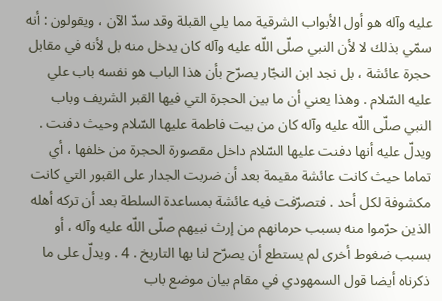عليه وآله هو أول الأبواب الشرقية مما يلي القبلة وقد سدّ الآن ، ويقولون : أنه سمّي بذلك لا لأن النبي صلّى اللّه عليه وآله كان يدخل منه بل لأنه في مقابل حجرة عائشة ، بل نجد ابن النجّار يصرّح بأن هذا الباب هو نفسه باب علي عليه السّلام . وهذا يعني أن ما بين الحجرة التي فيها القبر الشريف وباب النبي صلّى اللّه عليه وآله كان من بيت فاطمة عليها السّلام وحيث دفنت . ويدلّ عليه أنها دفنت عليها السّلام داخل مقصورة الحجرة من خلفها ، أي تماما حيث كانت عائشة مقيمة بعد أن ضربت الجدار على القبور التي كانت مكشوفة لكل أحد . فتصرّفت فيه عائشة بمساعدة السلطة بعد أن تركه أهله الذين حرّموا منه بسبب حرمانهم من إرث نبيهم صلّى اللّه عليه وآله ، أو بسبب ضغوط أخرى لم يستطع أن يصرّح لنا بها التاريخ . 4 . ويدلّ على ما ذكرناه أيضا قول السمهودي في مقام بيان موضع باب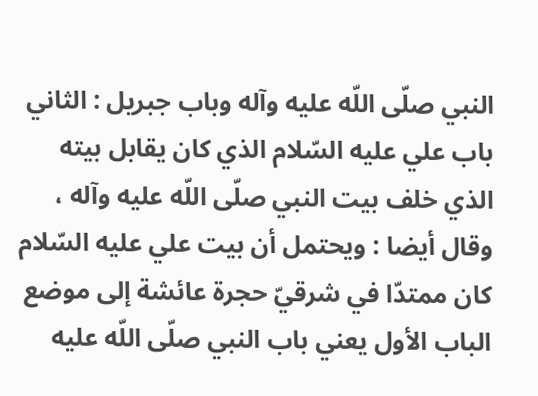النبي صلّى اللّه عليه وآله وباب جبريل : الثاني باب علي عليه السّلام الذي كان يقابل بيته الذي خلف بيت النبي صلّى اللّه عليه وآله ، وقال أيضا : ويحتمل أن بيت علي عليه السّلام كان ممتدّا في شرقيّ حجرة عائشة إلى موضع الباب الأول يعني باب النبي صلّى اللّه عليه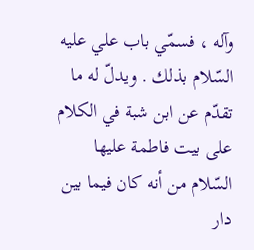وآله ، فسمّي باب علي عليه السّلام بذلك . ويدلّ له ما تقدّم عن ابن شبة في الكلام على بيت فاطمة عليها السّلام من أنه كان فيما بين دار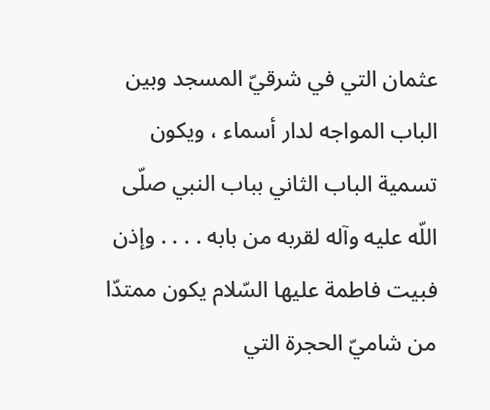عثمان التي في شرقيّ المسجد وبين الباب المواجه لدار أسماء ، ويكون تسمية الباب الثاني بباب النبي صلّى اللّه عليه وآله لقربه من بابه . . . . وإذن فبيت فاطمة عليها السّلام يكون ممتدّا من شاميّ الحجرة التي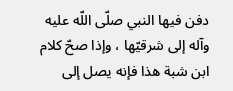دفن فيها النبي صلّى اللّه عليه وآله إلى شرقيّها ، وإذا صحّ كلام ابن شبة هذا فإنه يصل إلى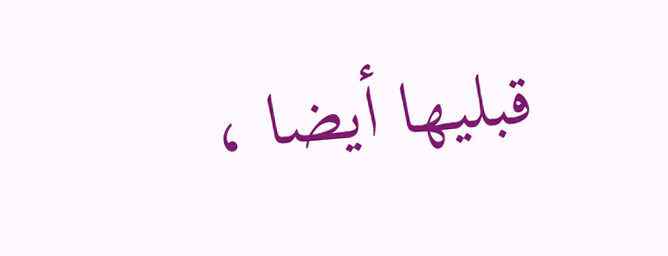قبليها أيضا ،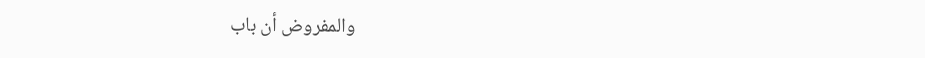والمفروض أن باب